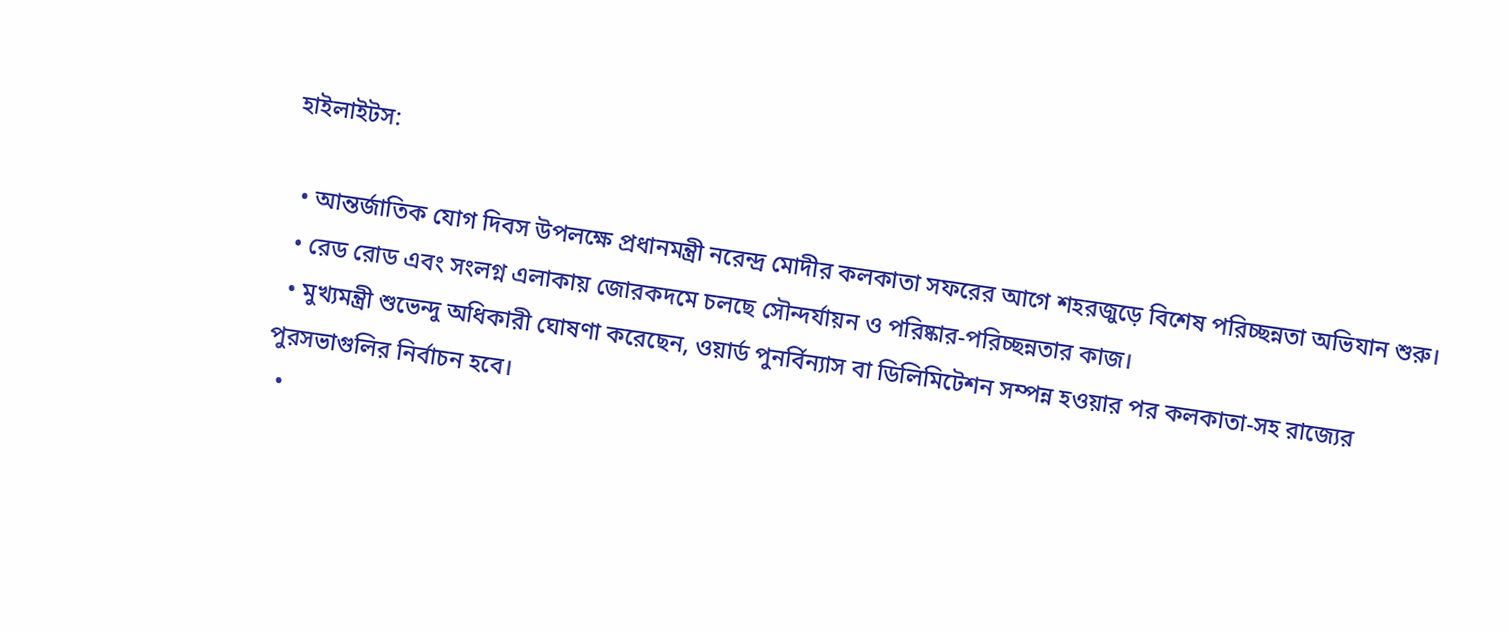হাইলাইটস:

  • আন্তর্জাতিক যোগ দিবস উপলক্ষে প্রধানমন্ত্রী নরেন্দ্র মোদীর কলকাতা সফরের আগে শহরজুড়ে বিশেষ পরিচ্ছন্নতা অভিযান শুরু।
  • রেড রোড এবং সংলগ্ন এলাকায় জোরকদমে চলছে সৌন্দর্যায়ন ও পরিষ্কার-পরিচ্ছন্নতার কাজ।
  • মুখ্যমন্ত্রী শুভেন্দু অধিকারী ঘোষণা করেছেন, ওয়ার্ড পুনর্বিন্যাস বা ডিলিমিটেশন সম্পন্ন হওয়ার পর কলকাতা-সহ রাজ্যের পুরসভাগুলির নির্বাচন হবে।
  •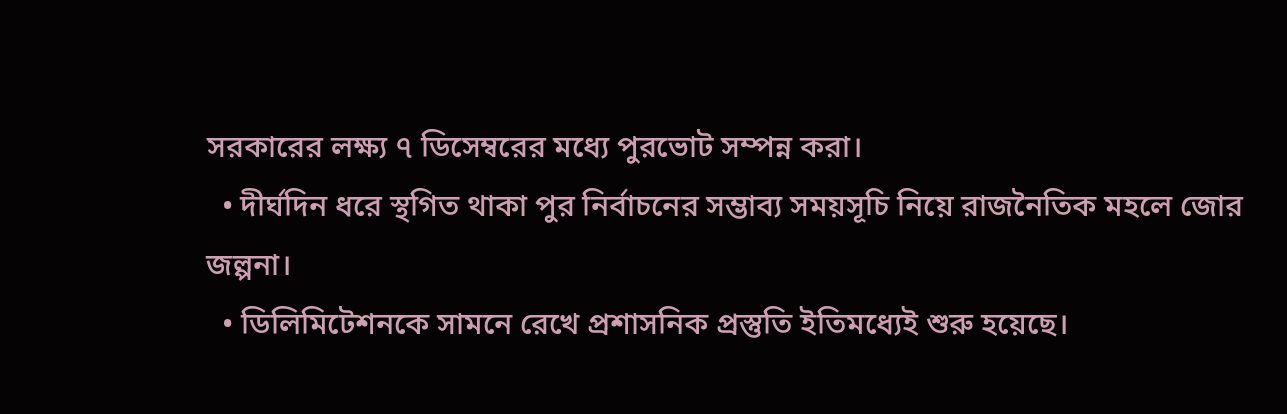সরকারের লক্ষ্য ৭ ডিসেম্বরের মধ্যে পুরভোট সম্পন্ন করা।
  • দীর্ঘদিন ধরে স্থগিত থাকা পুর নির্বাচনের সম্ভাব্য সময়সূচি নিয়ে রাজনৈতিক মহলে জোর জল্পনা।
  • ডিলিমিটেশনকে সামনে রেখে প্রশাসনিক প্রস্তুতি ইতিমধ্যেই শুরু হয়েছে।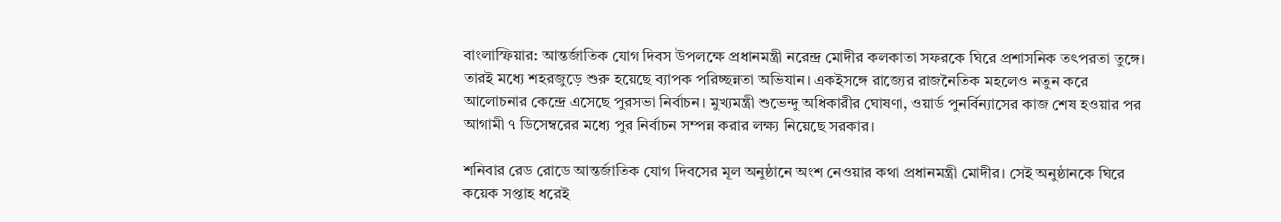বাংলাস্ফিয়ার: আন্তর্জাতিক যোগ দিবস উপলক্ষে প্রধানমন্ত্রী নরেন্দ্র মোদীর কলকাতা সফরকে ঘিরে প্রশাসনিক তৎপরতা তুঙ্গে। তারই মধ্যে শহরজুড়ে শুরু হয়েছে ব্যাপক পরিচ্ছন্নতা অভিযান। একইসঙ্গে রাজ্যের রাজনৈতিক মহলেও নতুন করে আলোচনার কেন্দ্রে এসেছে পুরসভা নির্বাচন। মুখ্যমন্ত্রী শুভেন্দু অধিকারীর ঘোষণা, ওয়ার্ড পুনর্বিন্যাসের কাজ শেষ হওয়ার পর আগামী ৭ ডিসেম্বরের মধ্যে পুর নির্বাচন সম্পন্ন করার লক্ষ্য নিয়েছে সরকার।

শনিবার রেড রোডে আন্তর্জাতিক যোগ দিবসের মূল অনুষ্ঠানে অংশ নেওয়ার কথা প্রধানমন্ত্রী মোদীর। সেই অনুষ্ঠানকে ঘিরে কয়েক সপ্তাহ ধরেই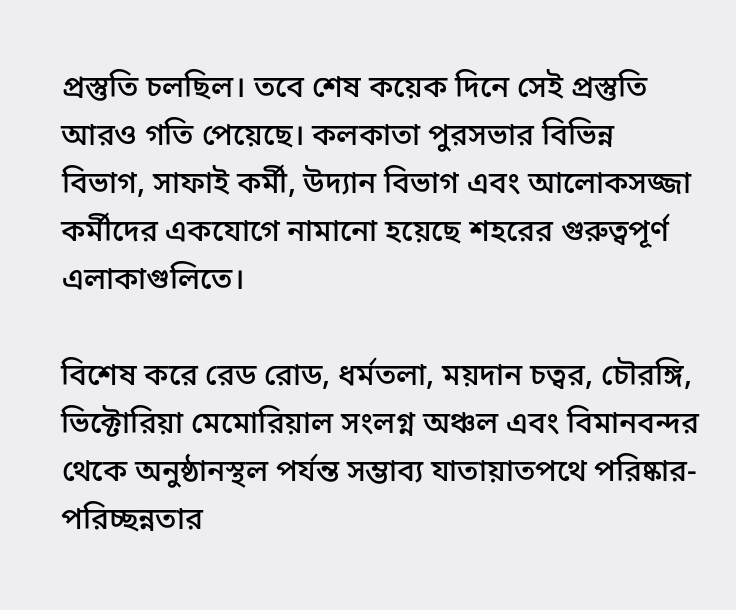প্রস্তুতি চলছিল। তবে শেষ কয়েক দিনে সেই প্রস্তুতি আরও গতি পেয়েছে। কলকাতা পুরসভার বিভিন্ন বিভাগ, সাফাই কর্মী, উদ্যান বিভাগ এবং আলোকসজ্জা কর্মীদের একযোগে নামানো হয়েছে শহরের গুরুত্বপূর্ণ এলাকাগুলিতে।

বিশেষ করে রেড রোড, ধর্মতলা, ময়দান চত্বর, চৌরঙ্গি, ভিক্টোরিয়া মেমোরিয়াল সংলগ্ন অঞ্চল এবং বিমানবন্দর থেকে অনুষ্ঠানস্থল পর্যন্ত সম্ভাব্য যাতায়াতপথে পরিষ্কার-পরিচ্ছন্নতার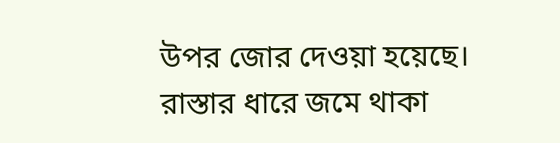উপর জোর দেওয়া হয়েছে। রাস্তার ধারে জমে থাকা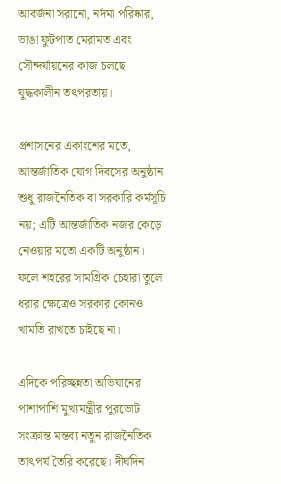আবর্জনা সরানো, নর্দমা পরিষ্কার, ভাঙা ফুটপাত মেরামত এবং সৌন্দর্যায়নের কাজ চলছে যুদ্ধকালীন তৎপরতায়।

প্রশাসনের একাংশের মতে, আন্তর্জাতিক যোগ দিবসের অনুষ্ঠান শুধু রাজনৈতিক বা সরকারি কর্মসূচি নয়; এটি আন্তর্জাতিক নজর কেড়ে নেওয়ার মতো একটি অনুষ্ঠান। ফলে শহরের সামগ্রিক চেহারা তুলে ধরার ক্ষেত্রেও সরকার কোনও খামতি রাখতে চাইছে না।

এদিকে পরিচ্ছন্নতা অভিযানের পাশাপাশি মুখ্যমন্ত্রীর পুরভোট সংক্রান্ত মন্তব্য নতুন রাজনৈতিক তাৎপর্য তৈরি করেছে। দীর্ঘদিন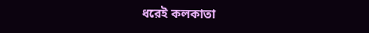ধরেই কলকাতা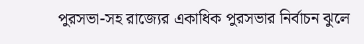পুরসভা-সহ রাজ্যের একাধিক পুরসভার নির্বাচন ঝুলে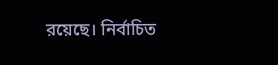রয়েছে। নির্বাচিত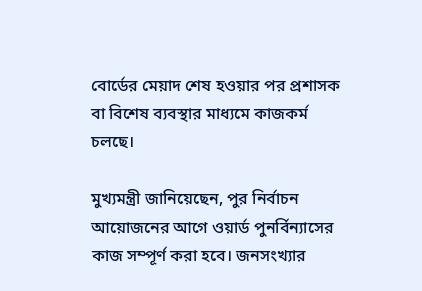বোর্ডের মেয়াদ শেষ হওয়ার পর প্রশাসক বা বিশেষ ব্যবস্থার মাধ্যমে কাজকর্ম চলছে।

মুখ্যমন্ত্রী জানিয়েছেন, পুর নির্বাচন আয়োজনের আগে ওয়ার্ড পুনর্বিন্যাসের কাজ সম্পূর্ণ করা হবে। জনসংখ্যার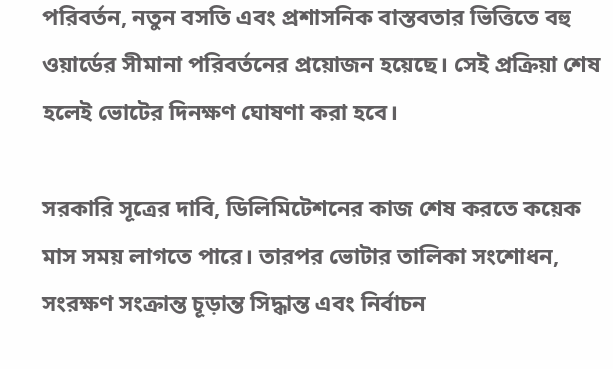পরিবর্তন, নতুন বসতি এবং প্রশাসনিক বাস্তবতার ভিত্তিতে বহু ওয়ার্ডের সীমানা পরিবর্তনের প্রয়োজন হয়েছে। সেই প্রক্রিয়া শেষ হলেই ভোটের দিনক্ষণ ঘোষণা করা হবে।

সরকারি সূত্রের দাবি, ডিলিমিটেশনের কাজ শেষ করতে কয়েক মাস সময় লাগতে পারে। তারপর ভোটার তালিকা সংশোধন, সংরক্ষণ সংক্রান্ত চূড়ান্ত সিদ্ধান্ত এবং নির্বাচন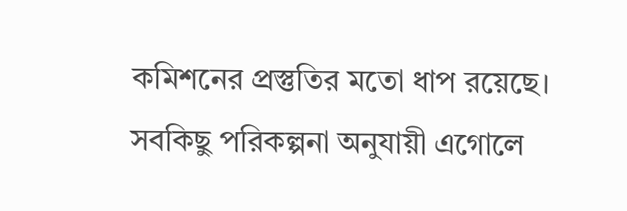কমিশনের প্রস্তুতির মতো ধাপ রয়েছে। সবকিছু পরিকল্পনা অনুযায়ী এগোলে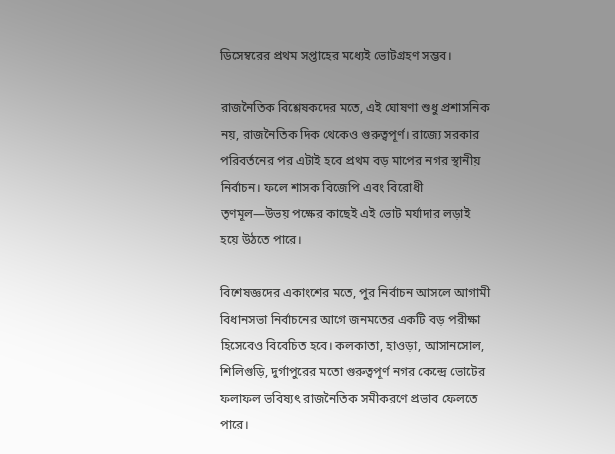ডিসেম্বরের প্রথম সপ্তাহের মধ্যেই ভোটগ্রহণ সম্ভব।

রাজনৈতিক বিশ্লেষকদের মতে, এই ঘোষণা শুধু প্রশাসনিক নয়, রাজনৈতিক দিক থেকেও গুরুত্বপূর্ণ। রাজ্যে সরকার পরিবর্তনের পর এটাই হবে প্রথম বড় মাপের নগর স্থানীয় নির্বাচন। ফলে শাসক বিজেপি এবং বিরোধী তৃণমূল—উভয় পক্ষের কাছেই এই ভোট মর্যাদার লড়াই হয়ে উঠতে পারে।

বিশেষজ্ঞদের একাংশের মতে, পুর নির্বাচন আসলে আগামী বিধানসভা নির্বাচনের আগে জনমতের একটি বড় পরীক্ষা হিসেবেও বিবেচিত হবে। কলকাতা, হাওড়া, আসানসোল, শিলিগুড়ি, দুর্গাপুরের মতো গুরুত্বপূর্ণ নগর কেন্দ্রে ভোটের ফলাফল ভবিষ্যৎ রাজনৈতিক সমীকরণে প্রভাব ফেলতে পারে।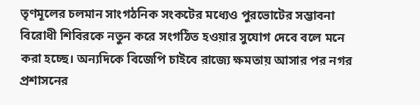তৃণমূলের চলমান সাংগঠনিক সংকটের মধ্যেও পুরভোটের সম্ভাবনা বিরোধী শিবিরকে নতুন করে সংগঠিত হওয়ার সুযোগ দেবে বলে মনে করা হচ্ছে। অন্যদিকে বিজেপি চাইবে রাজ্যে ক্ষমতায় আসার পর নগর প্রশাসনের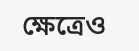ক্ষেত্রেও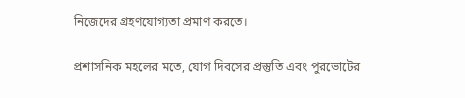নিজেদের গ্রহণযোগ্যতা প্রমাণ করতে।

প্রশাসনিক মহলের মতে, যোগ দিবসের প্রস্তুতি এবং পুরভোটের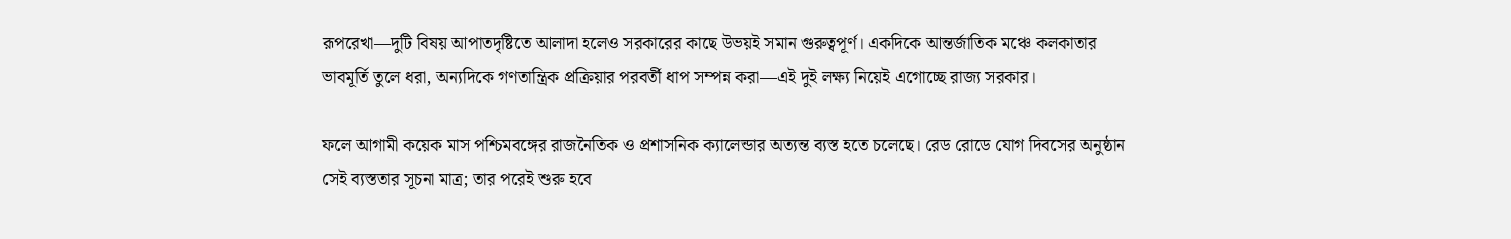রূপরেখা—দুটি বিষয় আপাতদৃষ্টিতে আলাদা হলেও সরকারের কাছে উভয়ই সমান গুরুত্বপূর্ণ। একদিকে আন্তর্জাতিক মঞ্চে কলকাতার ভাবমূর্তি তুলে ধরা, অন্যদিকে গণতান্ত্রিক প্রক্রিয়ার পরবর্তী ধাপ সম্পন্ন করা—এই দুই লক্ষ্য নিয়েই এগোচ্ছে রাজ্য সরকার।

ফলে আগামী কয়েক মাস পশ্চিমবঙ্গের রাজনৈতিক ও প্রশাসনিক ক্যালেন্ডার অত্যন্ত ব্যস্ত হতে চলেছে। রেড রোডে যোগ দিবসের অনুষ্ঠান সেই ব্যস্ততার সূচনা মাত্র; তার পরেই শুরু হবে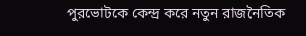পুরভোটকে কেন্দ্র করে নতুন রাজনৈতিক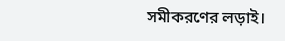সমীকরণের লড়াই।